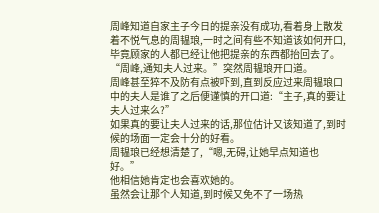周峰知道自家主子今日的提亲没有成功,看着身上散发着不悦气息的周韫琅,一时之间有些不知道该如何开口,毕竟顾家的人都已经让他把提亲的东西都抬回去了。
“周峰,通知夫人过来。”突然周韫琅开口道。
周峰甚至猝不及防有点被吓到,直到反应过来周韫琅口中的夫人是谁了之后便谨慎的开口道:“主子,真的要让夫人过来么?”
如果真的要让夫人过来的话,那位估计又该知道了,到时候的场面一定会十分的好看。
周韫琅已经想清楚了,“嗯,无碍,让她早点知道也好。”
他相信她肯定也会喜欢她的。
虽然会让那个人知道,到时候又免不了一场热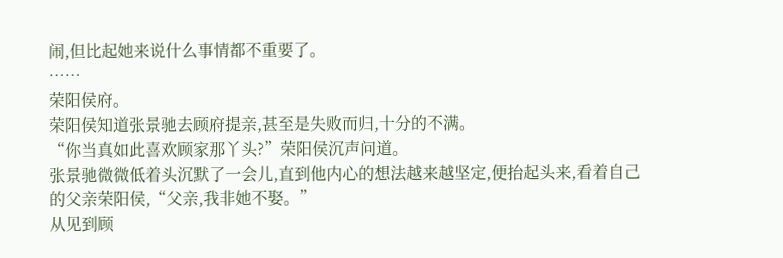闹,但比起她来说什么事情都不重要了。
……
荣阳侯府。
荣阳侯知道张景驰去顾府提亲,甚至是失败而归,十分的不满。
“你当真如此喜欢顾家那丫头?”荣阳侯沉声问道。
张景驰微微低着头沉默了一会儿,直到他内心的想法越来越坚定,便抬起头来,看着自己的父亲荣阳侯,“父亲,我非她不娶。”
从见到顾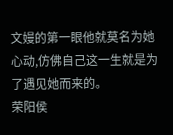文嫚的第一眼他就莫名为她心动,仿佛自己这一生就是为了遇见她而来的。
荣阳侯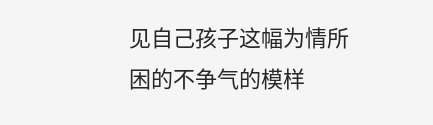见自己孩子这幅为情所困的不争气的模样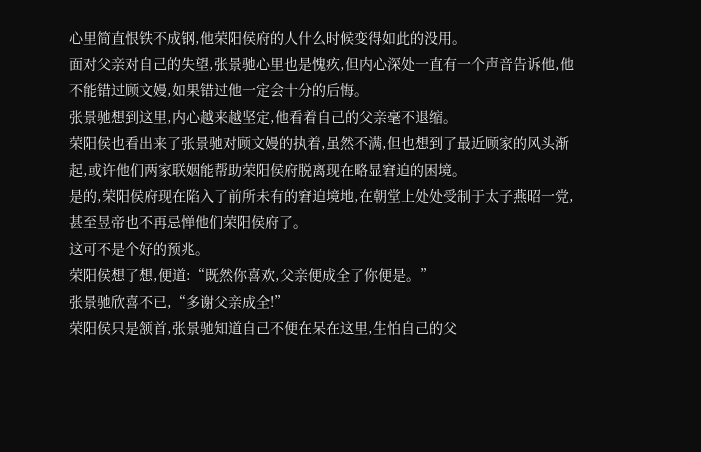心里简直恨铁不成钢,他荣阳侯府的人什么时候变得如此的没用。
面对父亲对自己的失望,张景驰心里也是愧疚,但内心深处一直有一个声音告诉他,他不能错过顾文嫚,如果错过他一定会十分的后悔。
张景驰想到这里,内心越来越坚定,他看着自己的父亲毫不退缩。
荣阳侯也看出来了张景驰对顾文嫚的执着,虽然不满,但也想到了最近顾家的风头渐起,或许他们两家联姻能帮助荣阳侯府脱离现在略显窘迫的困境。
是的,荣阳侯府现在陷入了前所未有的窘迫境地,在朝堂上处处受制于太子燕昭一党,甚至昱帝也不再忌惮他们荣阳侯府了。
这可不是个好的预兆。
荣阳侯想了想,便道:“既然你喜欢,父亲便成全了你便是。”
张景驰欣喜不已,“多谢父亲成全!”
荣阳侯只是颔首,张景驰知道自己不便在呆在这里,生怕自己的父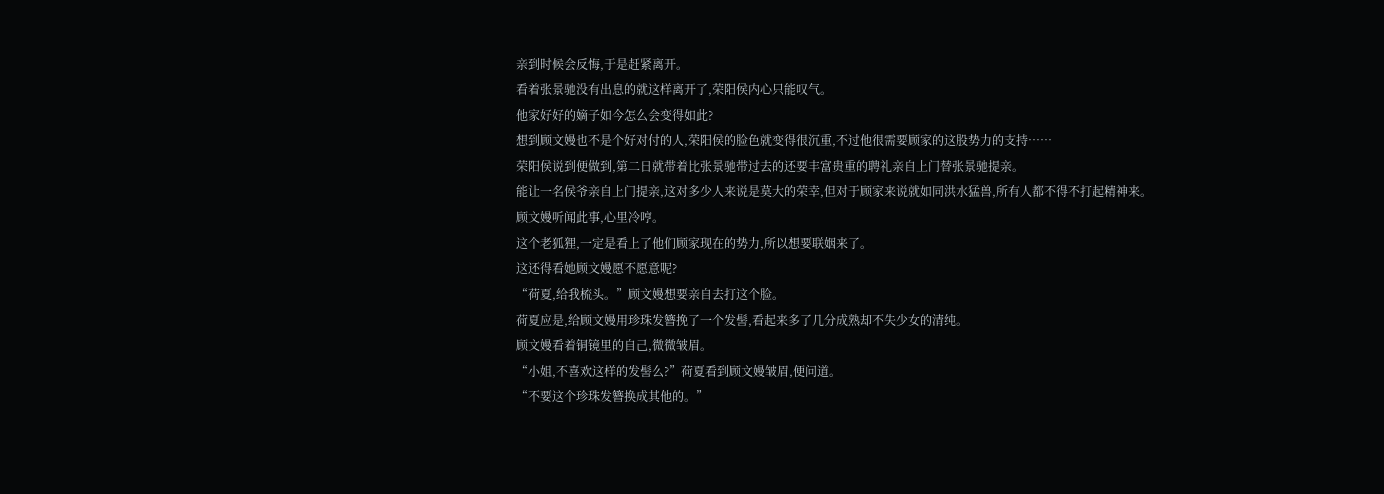亲到时候会反悔,于是赶紧离开。
看着张景驰没有出息的就这样离开了,荣阳侯内心只能叹气。
他家好好的嫡子如今怎么会变得如此?
想到顾文嫚也不是个好对付的人,荣阳侯的脸色就变得很沉重,不过他很需要顾家的这股势力的支持……
荣阳侯说到便做到,第二日就带着比张景驰带过去的还要丰富贵重的聘礼亲自上门替张景驰提亲。
能让一名侯爷亲自上门提亲,这对多少人来说是莫大的荣幸,但对于顾家来说就如同洪水猛兽,所有人都不得不打起精神来。
顾文嫚听闻此事,心里冷哼。
这个老狐狸,一定是看上了他们顾家现在的势力,所以想要联姻来了。
这还得看她顾文嫚愿不愿意呢?
“荷夏,给我梳头。”顾文嫚想要亲自去打这个脸。
荷夏应是,给顾文嫚用珍珠发簪挽了一个发髻,看起来多了几分成熟却不失少女的清纯。
顾文嫚看着铜镜里的自己,微微皱眉。
“小姐,不喜欢这样的发髻么?”荷夏看到顾文嫚皱眉,便问道。
“不要这个珍珠发簪换成其他的。”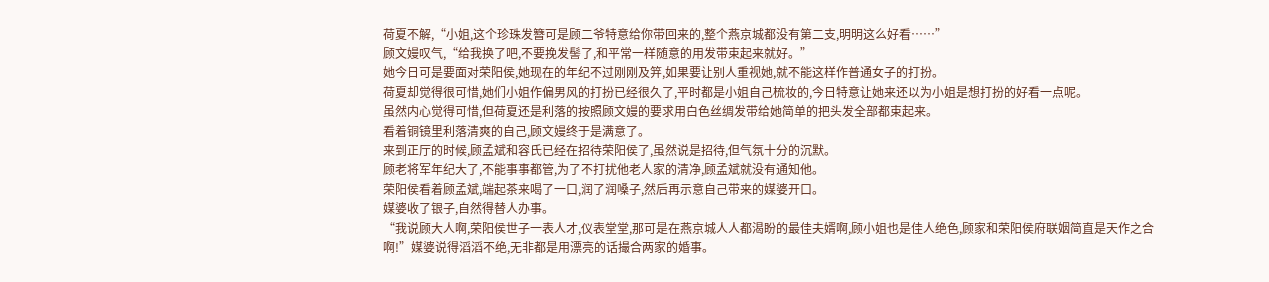荷夏不解,“小姐,这个珍珠发簪可是顾二爷特意给你带回来的,整个燕京城都没有第二支,明明这么好看……”
顾文嫚叹气,“给我换了吧,不要挽发髻了,和平常一样随意的用发带束起来就好。”
她今日可是要面对荣阳侯,她现在的年纪不过刚刚及笄,如果要让别人重视她,就不能这样作普通女子的打扮。
荷夏却觉得很可惜,她们小姐作偏男风的打扮已经很久了,平时都是小姐自己梳妆的,今日特意让她来还以为小姐是想打扮的好看一点呢。
虽然内心觉得可惜,但荷夏还是利落的按照顾文嫚的要求用白色丝绸发带给她简单的把头发全部都束起来。
看着铜镜里利落清爽的自己,顾文嫚终于是满意了。
来到正厅的时候,顾孟斌和容氏已经在招待荣阳侯了,虽然说是招待,但气氛十分的沉默。
顾老将军年纪大了,不能事事都管,为了不打扰他老人家的清净,顾孟斌就没有通知他。
荣阳侯看着顾孟斌,端起茶来喝了一口,润了润嗓子,然后再示意自己带来的媒婆开口。
媒婆收了银子,自然得替人办事。
“我说顾大人啊,荣阳侯世子一表人才,仪表堂堂,那可是在燕京城人人都渴盼的最佳夫婿啊,顾小姐也是佳人绝色,顾家和荣阳侯府联姻简直是天作之合啊!”媒婆说得滔滔不绝,无非都是用漂亮的话撮合两家的婚事。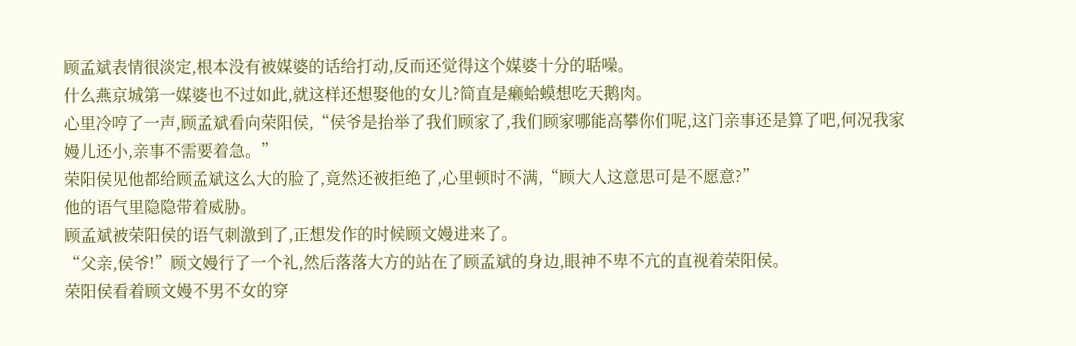顾孟斌表情很淡定,根本没有被媒婆的话给打动,反而还觉得这个媒婆十分的聒噪。
什么燕京城第一媒婆也不过如此,就这样还想娶他的女儿?简直是癞蛤蟆想吃天鹅肉。
心里冷哼了一声,顾孟斌看向荣阳侯,“侯爷是抬举了我们顾家了,我们顾家哪能高攀你们呢,这门亲事还是算了吧,何况我家嫚儿还小,亲事不需要着急。”
荣阳侯见他都给顾孟斌这么大的脸了,竟然还被拒绝了,心里顿时不满,“顾大人这意思可是不愿意?”
他的语气里隐隐带着威胁。
顾孟斌被荣阳侯的语气刺激到了,正想发作的时候顾文嫚进来了。
“父亲,侯爷!”顾文嫚行了一个礼,然后落落大方的站在了顾孟斌的身边,眼神不卑不亢的直视着荣阳侯。
荣阳侯看着顾文嫚不男不女的穿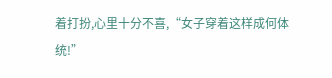着打扮,心里十分不喜,“女子穿着这样成何体统!”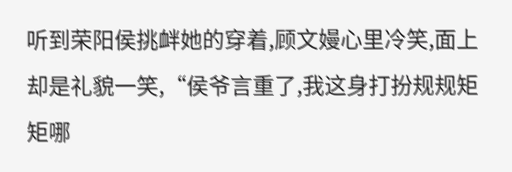听到荣阳侯挑衅她的穿着,顾文嫚心里冷笑,面上却是礼貌一笑,“侯爷言重了,我这身打扮规规矩矩哪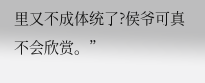里又不成体统了?侯爷可真不会欣赏。”